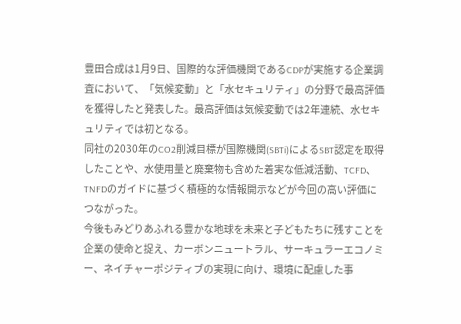豊田合成は1月9日、国際的な評価機関であるCDPが実施する企業調査において、「気候変動」と「水セキュリティ」の分野で最高評価を獲得したと発表した。最高評価は気候変動では2年連続、水セキュリティでは初となる。
同社の2030年のCO2削減目標が国際機関(SBTi)によるSBT認定を取得したことや、水使用量と廃棄物も含めた着実な低減活動、TCFD、TNFDのガイドに基づく積極的な情報開示などが今回の高い評価につながった。
今後もみどりあふれる豊かな地球を未来と子どもたちに残すことを企業の使命と捉え、カーボンニュートラル、サーキュラーエコノミー、ネイチャーポジティブの実現に向け、環境に配慮した事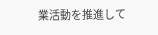業活動を推進して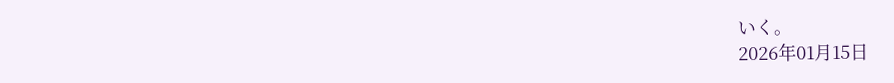いく。
2026年01月15日